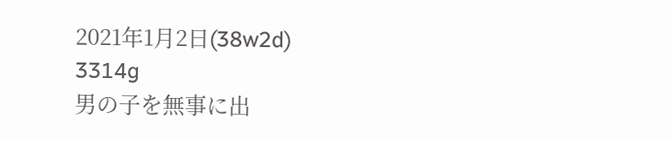2021年1月2日(38w2d)
3314g
男の子を無事に出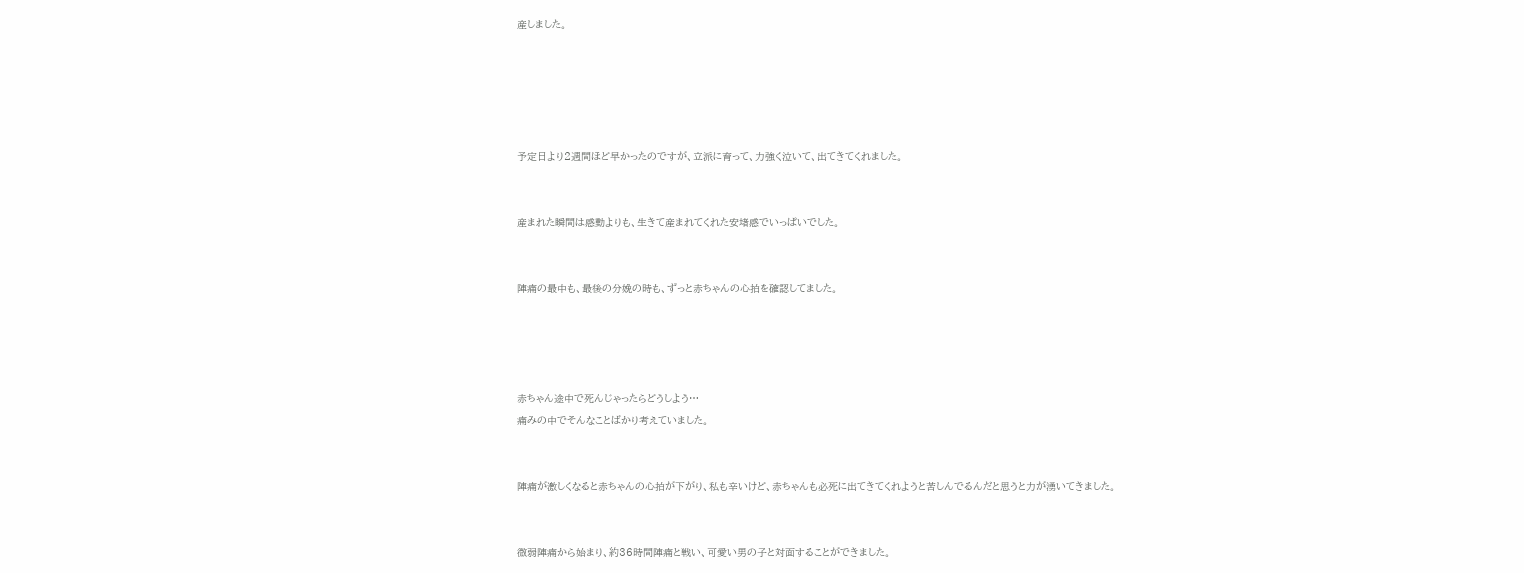産しました。





予定日より2週間ほど早かったのですが、立派に育って、力強く泣いて、出てきてくれました。


産まれた瞬間は感動よりも、生きて産まれてくれた安堵感でいっぱいでした。


陣痛の最中も、最後の分娩の時も、ずっと赤ちゃんの心拍を確認してました。




赤ちゃん途中で死んじゃったらどうしよう…
痛みの中でそんなことばかり考えていました。


陣痛が激しくなると赤ちゃんの心拍が下がり、私も辛いけど、赤ちゃんも必死に出てきてくれようと苦しんでるんだと思うと力が湧いてきました。


微弱陣痛から始まり、約36時間陣痛と戦い、可愛い男の子と対面することができました。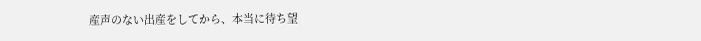産声のない出産をしてから、本当に待ち望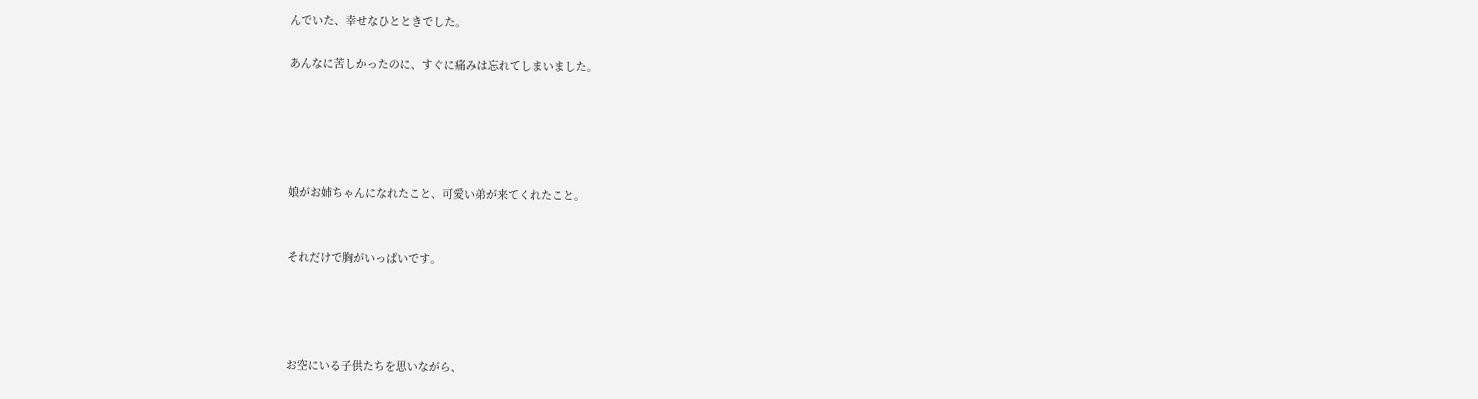んでいた、幸せなひとときでした。

あんなに苦しかったのに、すぐに痛みは忘れてしまいました。





娘がお姉ちゃんになれたこと、可愛い弟が来てくれたこと。


それだけで胸がいっぱいです。




お空にいる子供たちを思いながら、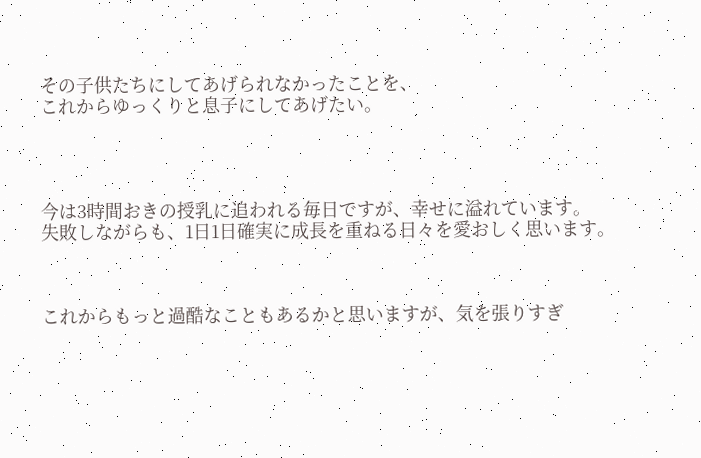その子供たちにしてあげられなかったことを、
これからゆっくりと息子にしてあげたい。




今は3時間おきの授乳に追われる毎日ですが、幸せに溢れています。
失敗しながらも、1日1日確実に成長を重ねる日々を愛おしく思います。



これからもっと過酷なこともあるかと思いますが、気を張りすぎ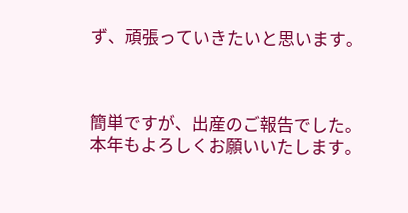ず、頑張っていきたいと思います。



簡単ですが、出産のご報告でした。
本年もよろしくお願いいたします。